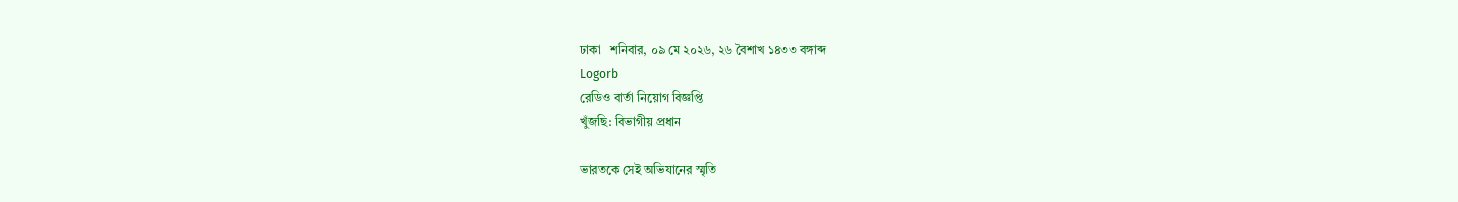ঢাকা   শনিবার, ০৯ মে ২০২৬, ২৬ বৈশাখ ১৪৩৩ বঙ্গাব্দ
Logorb
রেডিও বার্তা নিয়োগ বিজ্ঞপ্তি
খুঁজছি: বিভাগীয় প্রধান

ভারতকে সেই অভিযানের স্মৃতি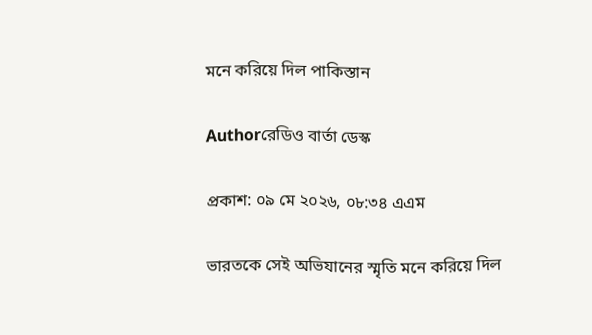মনে করিয়ে দিল পাকিস্তান

Authorরেডিও বার্তা ডেস্ক

প্রকাশ: ০৯ মে ২০২৬, ০৮:৩৪ এএম

ভারতকে সেই অভিযানের স্মৃতি মনে করিয়ে দিল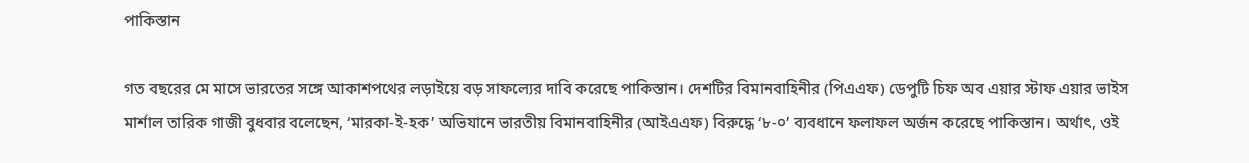পাকিস্তান

গত বছরের মে মাসে ভারতের সঙ্গে আকাশপথের লড়াইয়ে বড় সাফল্যের দাবি করেছে পাকিস্তান। দেশটির বিমানবাহিনীর (পিএএফ) ডেপুটি চিফ অব এয়ার স্টাফ এয়ার ভাইস মার্শাল তারিক গাজী বুধবার বলেছেন, ‘মারকা-ই-হক’ অভিযানে ভারতীয় বিমানবাহিনীর (আইএএফ) বিরুদ্ধে ‘৮-০’ ব্যবধানে ফলাফল অর্জন করেছে পাকিস্তান। অর্থাৎ, ওই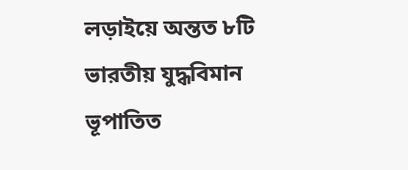লড়াইয়ে অন্তত ৮টি ভারতীয় যুদ্ধবিমান ভূপাতিত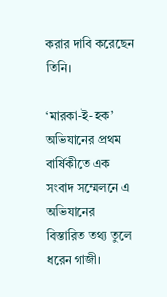করার দাবি করেছেন তিনি।

‘মারকা-ই-হক’ অভিযানের প্রথম বার্ষিকীতে এক সংবাদ সম্মেলনে এ অভিযানের বিস্তারিত তথ্য তুলে ধরেন গাজী।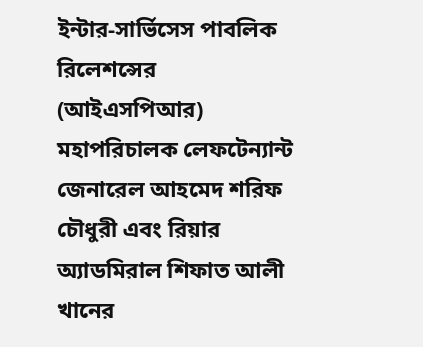ইন্টার-সার্ভিসেস পাবলিক রিলেশন্সের (আইএসপিআর) মহাপরিচালক লেফটেন্যান্ট জেনারেল আহমেদ শরিফ চৌধুরী এবং রিয়ার অ্যাডমিরাল শিফাত আলী খানের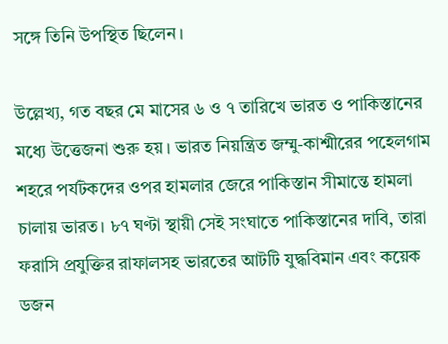সঙ্গে তিনি উপস্থিত ছিলেন।

উল্লেখ্য, গত বছর মে মাসের ৬ ও ৭ তারিখে ভারত ও পাকিস্তানের মধ্যে উত্তেজনা শুরু হয়। ভারত নিয়ন্ত্রিত জম্মু-কাশ্মীরের পহেলগাম শহরে পর্যটকদের ওপর হামলার জেরে পাকিস্তান সীমান্তে হামলা চালায় ভারত। ৮৭ ঘণ্টা স্থায়ী সেই সংঘাতে পাকিস্তানের দাবি, তারা ফরাসি প্রযুক্তির রাফালসহ ভারতের আটটি যুদ্ধবিমান এবং কয়েক ডজন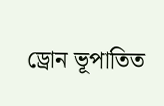ড্রোন ভূপাতিত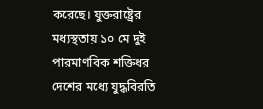করেছে। যুক্তরাষ্ট্রের মধ্যস্থতায় ১০ মে দুই পারমাণবিক শক্তিধর দেশের মধ্যে যুদ্ধবিরতি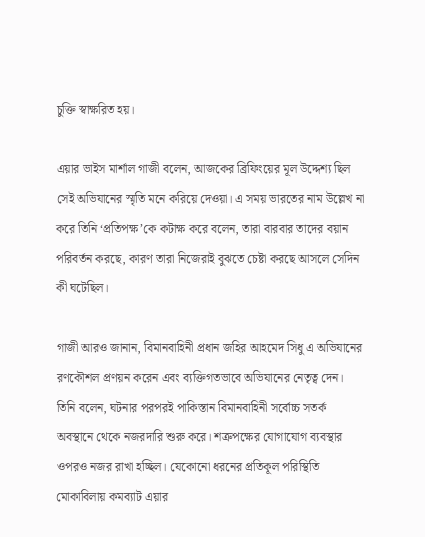চুক্তি স্বাক্ষরিত হয়।

এয়ার ভাইস মার্শাল গাজী বলেন, আজকের ব্রিফিংয়ের মূল উদ্দেশ্য ছিল সেই অভিযানের স্মৃতি মনে করিয়ে দেওয়া। এ সময় ভারতের নাম উল্লেখ না করে তিনি ‘প্রতিপক্ষ’কে কটাক্ষ করে বলেন, তারা বারবার তাদের বয়ান পরিবর্তন করছে, কারণ তারা নিজেরাই বুঝতে চেষ্টা করছে আসলে সেদিন কী ঘটেছিল।

গাজী আরও জানান, বিমানবাহিনী প্রধান জহির আহমেদ সিধু এ অভিযানের রণকৌশল প্রণয়ন করেন এবং ব্যক্তিগতভাবে অভিযানের নেতৃত্ব দেন। তিনি বলেন, ঘটনার পরপরই পাকিস্তান বিমানবাহিনী সর্বোচ্চ সতর্ক অবস্থানে থেকে নজরদারি শুরু করে। শত্রুপক্ষের যোগাযোগ ব্যবস্থার ওপরও নজর রাখা হচ্ছিল। যেকোনো ধরনের প্রতিকূল পরিস্থিতি মোকাবিলায় কমব্যাট এয়ার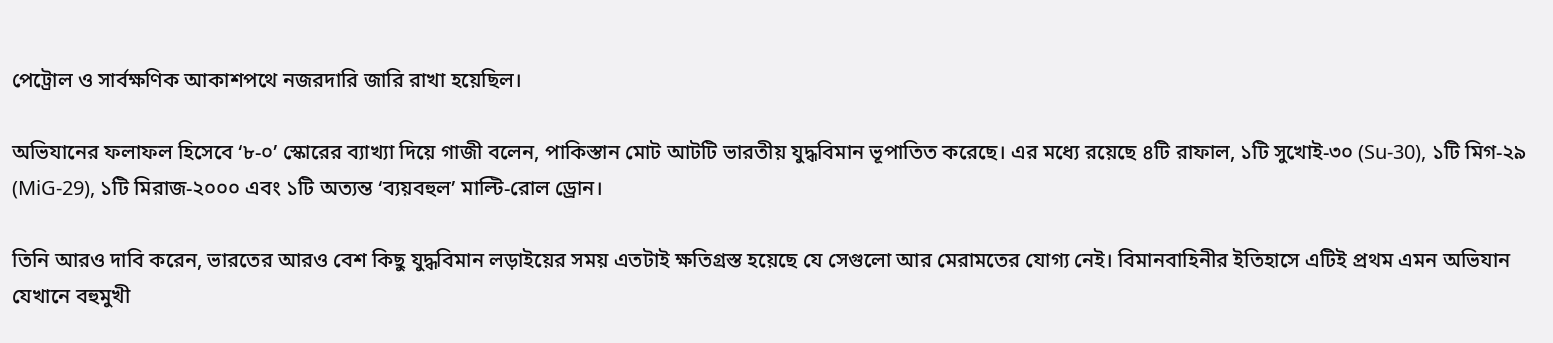পেট্রোল ও সার্বক্ষণিক আকাশপথে নজরদারি জারি রাখা হয়েছিল।

অভিযানের ফলাফল হিসেবে ‘৮-০’ স্কোরের ব্যাখ্যা দিয়ে গাজী বলেন, পাকিস্তান মোট আটটি ভারতীয় যুদ্ধবিমান ভূপাতিত করেছে। এর মধ্যে রয়েছে ৪টি রাফাল, ১টি সুখোই-৩০ (Su-30), ১টি মিগ-২৯ (MiG-29), ১টি মিরাজ-২০০০ এবং ১টি অত্যন্ত ‘ব্যয়বহুল’ মাল্টি-রোল ড্রোন।

তিনি আরও দাবি করেন, ভারতের আরও বেশ কিছু যুদ্ধবিমান লড়াইয়ের সময় এতটাই ক্ষতিগ্রস্ত হয়েছে যে সেগুলো আর মেরামতের যোগ্য নেই। বিমানবাহিনীর ইতিহাসে এটিই প্রথম এমন অভিযান যেখানে বহুমুখী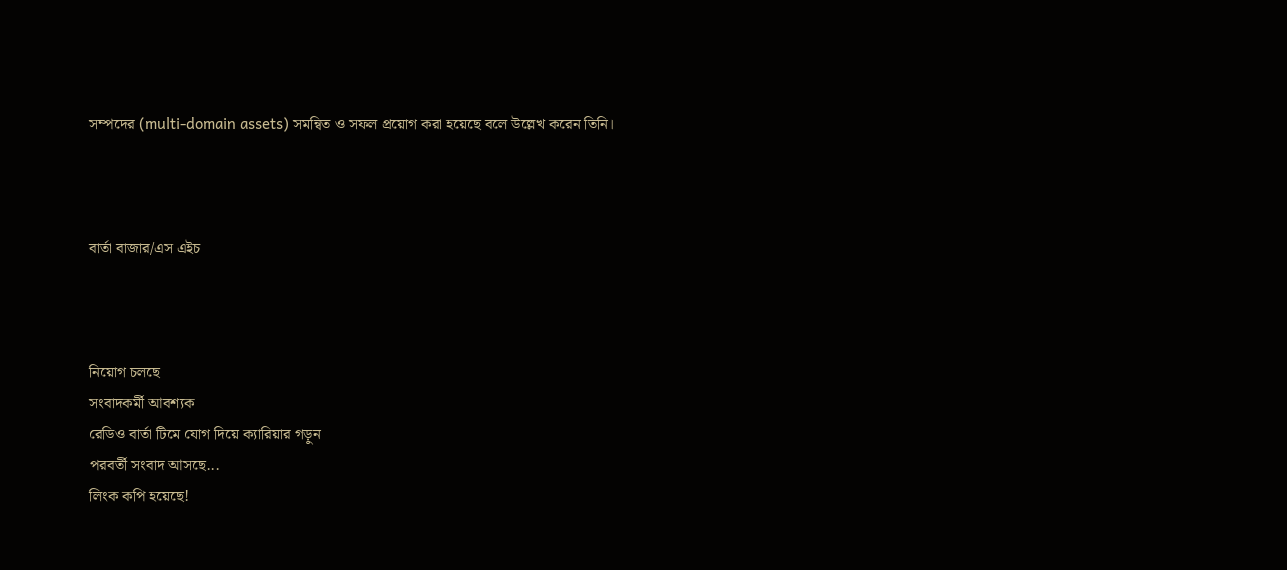সম্পদের (multi-domain assets) সমন্বিত ও সফল প্রয়োগ করা হয়েছে বলে উল্লেখ করেন তিনি।



বার্তা বাজার/এস এইচ



নিয়োগ চলছে
সংবাদকর্মী আবশ্যক
রেডিও বার্তা টিমে যোগ দিয়ে ক্যারিয়ার গড়ুন
পরবর্তী সংবাদ আসছে...
লিংক কপি হয়েছে!